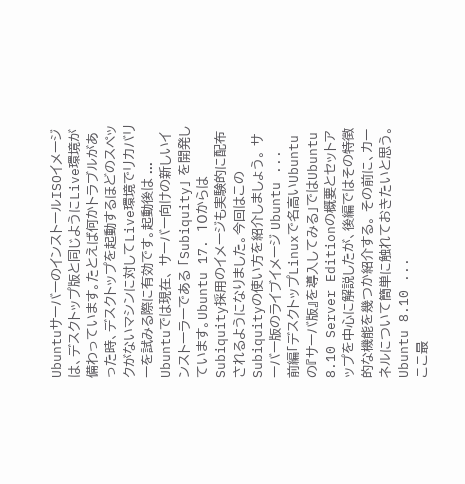UbuntuサーバーのインストールISOイメージは、デスクトップ版と同じようにLive環境が備わっています。たとえば何かトラブルがあった時、デスクトップを起動するほどのスペックがないマシンに対してLive環境でリカバリーを試みる際に有効です。起動後は ...
Ubuntuでは現在、 サーバー向けの新しいインストーラーである 「Subiquity」 を開発しています。Ubuntu 17. 10からはSubiquity採用のイメージも実験的に配布されるようになりました。今回はこのSubiquityの使い方を紹介しましょう。 サーバー版のライブイメージ Ubuntu ...
前編「デスクトップLinuxで名高いUbuntuの『サーバ版』を導入してみる」ではUbuntu 8.10 Server Editionの概要とセットアップを中心に解説したが、後編ではその特徴的な機能を幾つか紹介する。 その前に、カーネルについて簡単に触れておきたいと思う。Ubuntu 8.10 ...
ここ最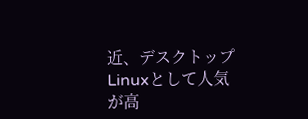近、デスクトップLinuxとして人気が高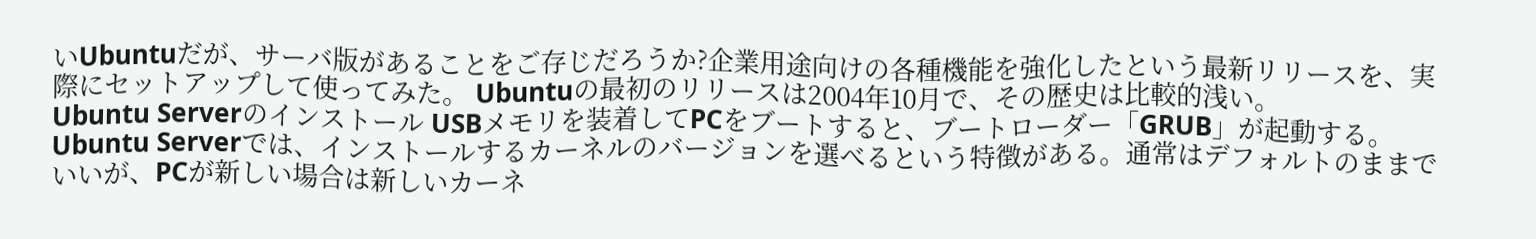いUbuntuだが、サーバ版があることをご存じだろうか?企業用途向けの各種機能を強化したという最新リリースを、実際にセットアップして使ってみた。 Ubuntuの最初のリリースは2004年10月で、その歴史は比較的浅い。
Ubuntu Serverのインストール USBメモリを装着してPCをブートすると、ブートローダー「GRUB」が起動する。Ubuntu Serverでは、インストールするカーネルのバージョンを選べるという特徴がある。通常はデフォルトのままでいいが、PCが新しい場合は新しいカーネ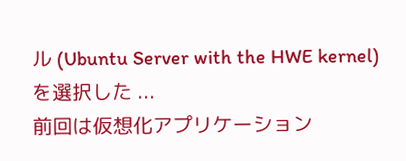ル (Ubuntu Server with the HWE kernel)を選択した ...
前回は仮想化アプリケーション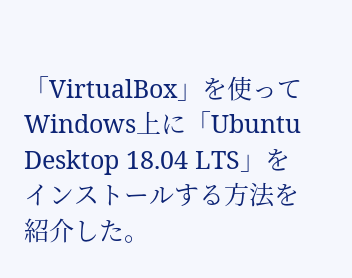「VirtualBox」を使ってWindows上に「Ubuntu Desktop 18.04 LTS」をインストールする方法を紹介した。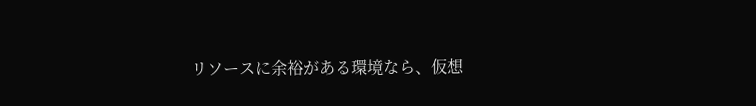リソースに余裕がある環境なら、仮想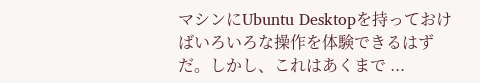マシンにUbuntu Desktopを持っておけばいろいろな操作を体験できるはずだ。しかし、これはあくまで ...